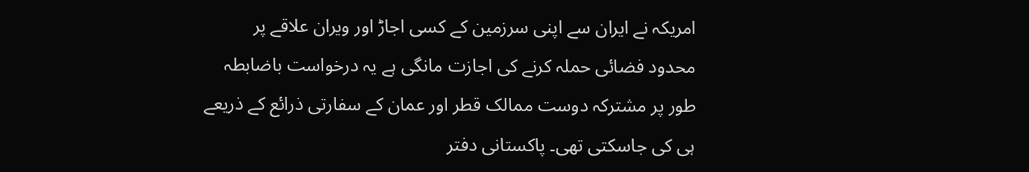امریکہ نے ایران سے اپنی سرزمین کے کسی اجاڑ اور ویران علاقے پر محدود فضائی حملہ کرنے کی اجازت مانگی ہے یہ درخواست باضابطہ طور پر مشترکہ دوست ممالک قطر اور عمان کے سفارتی ذرائع کے ذریعے ہی کی جاسکتی تھی۔ پاکستانی دفتر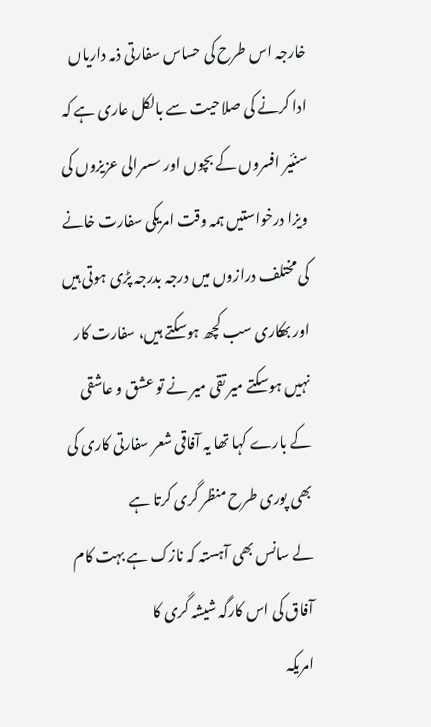خارجہ اس طرح کی حساس سفارتی ذمہ داریاں ادا کرنے کی صلاحیت سے بالکل عاری ہے کہ سنئیر افسروں کے بچوں اور سسرالی عزیزوں کی ویزا درخواستیں ہمہ وقت امریکی سفارت خانے کی مختلف درازوں میں درجہ بدرجہ پڑی ہوتی ہیں اور بھکاری سب کچھ ہوسکتے ہیں، سفارت کار نہیں ہوسکتے میر تقی میر نے تو عشق و عاشقی کے بارے کہا تھا یہ آفاقی شعر سفارتی کاری کی بھی پوری طرح منظر گری کرتا ہے
لے سانس بھی آہستہ کہ نازک ہے بہت کام
آفاق کی اس کارگہ شیشہ گری کا
امریکہ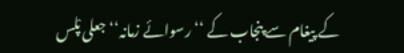کے پیغام سے پنجاب کے ‘‘رسوائے زمانہ‘‘ جعلی پْلس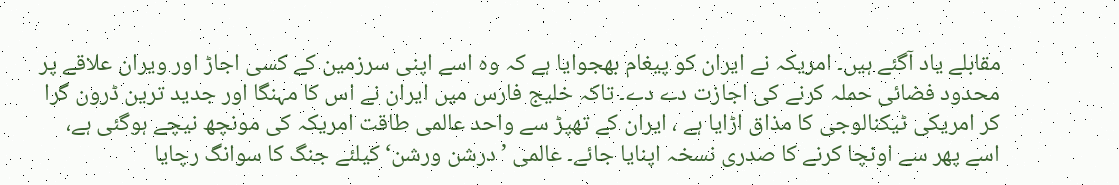مقابلے یاد آگئے ہیں۔ امریکہ نے ایران کو پیغام بھجوایا ہے کہ وہ اسے اپنی سرزمین کے کسی اجاڑ اور ویران علاقے پر محدود فضائی حملہ کرنے کی اجازت دے دے۔ تاکہ خلیج فارس میں ایران نے اس کا مہنگا اور جدید ترین ڈرون گرا کر امریکی ٹیکنالوجی کا مذاق اڑایا ہے ، ایران کے تھپڑ سے واحد عالمی طاقت امریکہ کی مونچھ نیچے ہوگئی ہے، اسے پھر سے اونچا کرنے کا صدری نسخہ اپنایا جائے۔ عالمی ’درشن ورشن‘ کیلئے جنگ کا سوانگ رچایا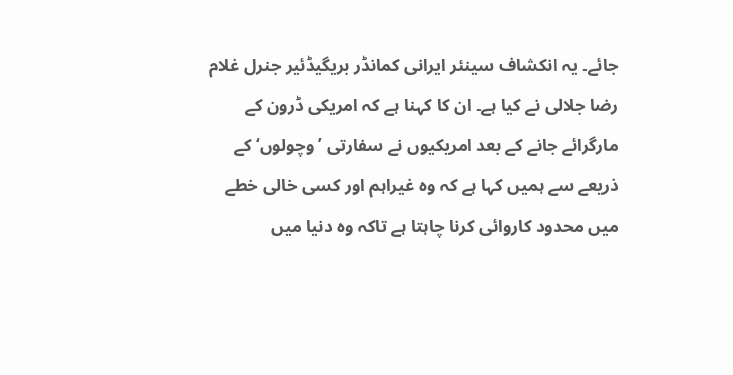جائے۔ یہ انکشاف سینئر ایرانی کمانڈر بریگیڈئیر جنرل غلام رضا جلالی نے کیا ہے۔ ان کا کہنا ہے کہ امریکی ڈرون کے مارگرائے جانے کے بعد امریکیوں نے سفارتی ’وچولوں‘ کے ذریعے سے ہمیں کہا ہے کہ وہ غیراہم اور کسی خالی خطے میں محدود کاروائی کرنا چاہتا ہے تاکہ وہ دنیا میں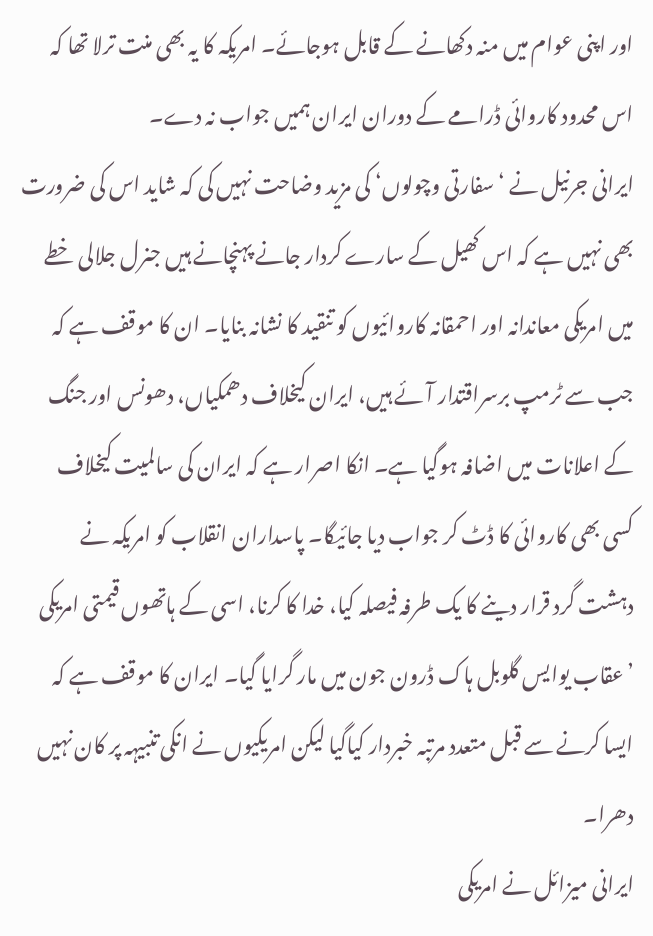اور اپنی عوام میں منہ دکھانے کے قابل ہوجائے۔ امریکہ کا یہ بھی منت ترلا تھا کہ اس محدود کاروائی ڈرامے کے دوران ایران ہمیں جواب نہ دے۔
ایرانی جرنیل نے ‘سفارتی وچولوں‘ کی مزید وضاحت نہیں کی کہ شاید اس کی ضرورت بھی نہیں ہے کہ اس کھیل کے سارے کردار جانے پہنچانے ہیں جنرل جلالی خطے میں امریکی معاندانہ اور احمقانہ کاروائیوں کو تنقید کا نشانہ بنایا۔ ان کا موقف ہے کہ جب سے ٹرمپ برسراقتدار آئے ہیں، ایران کیخلاف دھمکیاں، دھونس اور جنگ کے اعلانات میں اضافہ ہوگیا ہے۔ انکا اصرار ہے کہ ایران کی سالمیت کیخلاف کسی بھی کاروائی کا ڈٹ کر جواب دیا جائیگا۔ پاسداران انقلاب کو امریکہ نے دہشت گرد قرار دینے کا یک طرفہ فیصلہ کیا، خدا کا کرنا، اسی کے ہاتھوں قیمتی امریکی ’عقاب یوایس گلوبل ہاک ڈرون جون میں مار گرایا گیا۔ ایران کا موقف ہے کہ ایسا کرنے سے قبل متعدد مرتبہ خبردار کیاگیا لیکن امریکیوں نے انکی تنبیہہ پر کان نہیں دھرا۔
ایرانی میزائل نے امریکی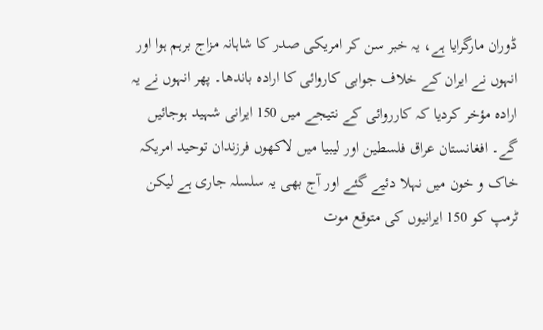ڈوران مارگرایا ہے، یہ خبر سن کر امریکی صدر کا شاہانہ مزاج برہم ہوا اور انہوں نے ایران کے خلاف جوابی کاروائی کا ارادہ باندھا۔ پھر انہوں نے یہ ارادہ مؤخر کردیا کہ کارروائی کے نتیجے میں 150 ایرانی شہید ہوجائیں گے۔ افغانستان عراق فلسطین اور لیبیا میں لاکھوں فرزندان توحید امریکہ خاک و خون میں نہلا دئیے گئے اور آج بھی یہ سلسلہ جاری ہے لیکن ٹرمپ کو 150 ایرانیوں کی متوقع موت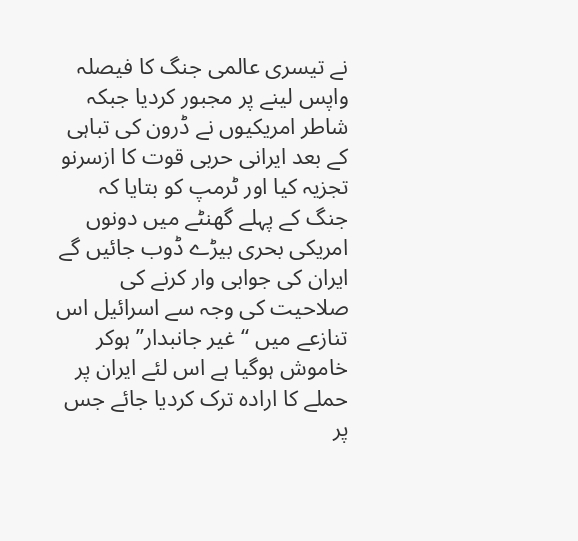نے تیسری عالمی جنگ کا فیصلہ واپس لینے پر مجبور کردیا جبکہ شاطر امریکیوں نے ڈرون کی تباہی کے بعد ایرانی حربی قوت کا ازسرنو تجزیہ کیا اور ٹرمپ کو بتایا کہ جنگ کے پہلے گھنٹے میں دونوں امریکی بحری بیڑے ڈوب جائیں گے ایران کی جوابی وار کرنے کی صلاحیت کی وجہ سے اسرائیل اس تنازعے میں ‘‘غیر جانبدار’’ ہوکر خاموش ہوگیا ہے اس لئے ایران پر حملے کا ارادہ ترک کردیا جائے جس پر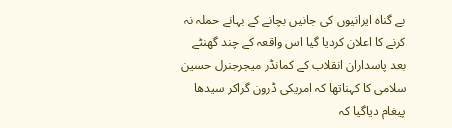بے گناہ ایرانیوں کی جانیں بچانے کے بہانے حملہ نہ کرنے کا اعلان کردیا گیا اس واقعہ کے چند گھنٹے بعد پاسداران انقلاب کے کمانڈر میجرجنرل حسین سلامی کا کہناتھا کہ امریکی ڈرون گراکر سیدھا پیغام دیاگیا کہ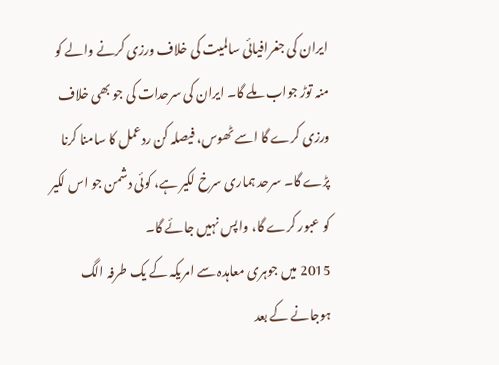ایران کی جغرافیائی سالمیت کی خلاف ورزی کرنے والے کو منہ توڑ جواب ملے گا۔ ایران کی سرحدات کی جو بھی خلاف ورزی کرے گا اسے ٹھوس، فیصلہ کن ردعمل کا سامنا کرنا پڑے گا۔ سرحد ہماری سرخ لکیر ہے، کوئی دشمن جو اس لکیر کو عبور کرے گا، واپس نہیں جائے گا۔
2015 میں جوہری معاہدہ سے امریکہ کے یک طرفہ الگ ہوجانے کے بعد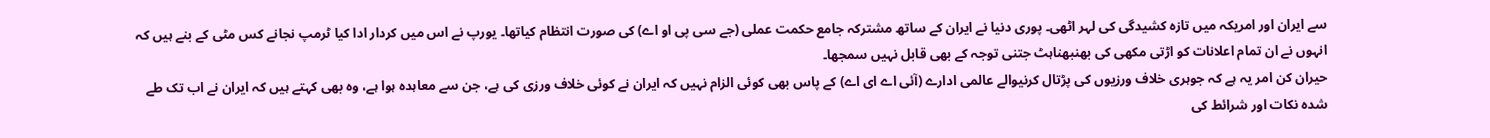سے ایران اور امریکہ میں تازہ کشیدگی کی لہر اٹھی۔ پوری دنیا نے ایران کے ساتھ مشترکہ جامع حکمت عملی (جے سی پی او اے) کی صورت انتظام کیاتھا۔ یورپ نے اس میں کردار ادا کیا ٹرمپ نجانے کس مٹی کے بنے ہیں کہ انہوں نے ان تمام اعلانات کو اڑتی مکھی کی بھنبھناہٹ جتنی توجہ کے بھی قابل نہیں سمجھا۔
حیران کن امر یہ ہے کہ جوہری خلاف ورزیوں کی پڑتال کرنیوالے عالمی ادارے (آئی اے ای اے) کے پاس بھی کوئی الزام نہیں کہ ایران نے کوئی خلاف ورزی کی ہے، جن سے معاہدہ ہوا ہے، وہ بھی کہتے ہیں کہ ایران نے اب تک طے شدہ نکات اور شرائط کی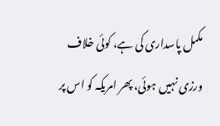مکمل پاسداری کی ہے، کوئی خلاف ورزی نہیں ہوئی، پھر امریکہ کو اس پر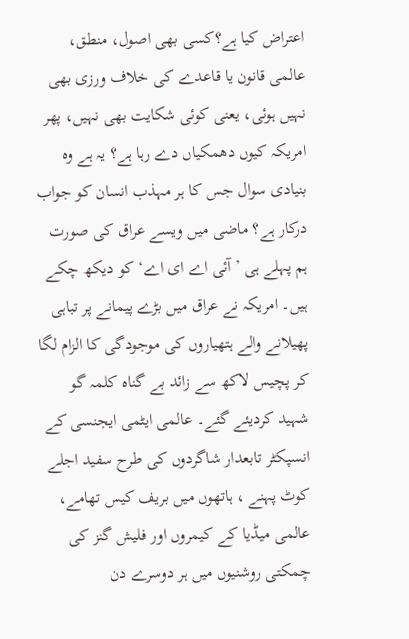اعتراض کیا ہے؟کسی بھی اصول، منطق، عالمی قانون یا قاعدے کی خلاف ورزی بھی نہیں ہوئی، یعنی کوئی شکایت بھی نہیں، پھر امریکہ کیوں دھمکیاں دے رہا ہے؟ یہ ہے وہ بنیادی سوال جس کا ہر مہذب انسان کو جواب درکار ہے؟ ماضی میں ویسے عراق کی صورت ہم پہلے ہی ’آئی اے ای اے‘ کو دیکھ چکے ہیں۔ امریکہ نے عراق میں بڑے پیمانے پر تباہی پھیلانے والے ہتھیاروں کی موجودگی کا الزام لگا کر پچیس لاکھ سے زائد بے گناہ کلمہ گو شہید کردیئے گئے۔ عالمی ایٹمی ایجنسی کے انسپکٹر تابعدار شاگردوں کی طرح سفید اجلے کوٹ پہنے ، ہاتھوں میں بریف کیس تھامے، عالمی میڈیا کے کیمروں اور فلیش گنز کی چمکتی روشنیوں میں ہر دوسرے دن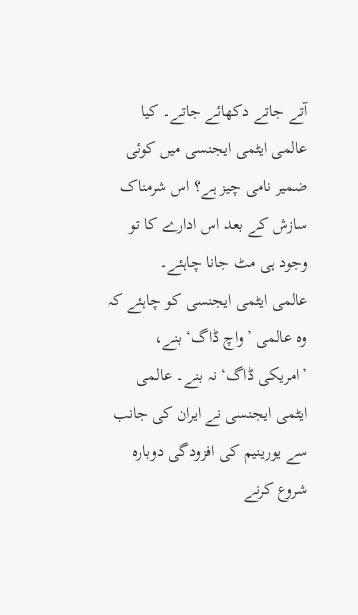آتے جاتے دکھائے جاتے۔ کیا عالمی ایٹمی ایجنسی میں کوئی ضمیر نامی چیز ہے؟ اس شرمناک سازش کے بعد اس ادارے کا تو وجود ہی مٹ جانا چاہئے۔
عالمی ایٹمی ایجنسی کو چاہئے کہ وہ عالمی ’واچ ڈاگ‘ بنے، ’امریکی ڈاگ‘ نہ بنے۔ عالمی ایٹمی ایجنسی نے ایران کی جانب سے یورینیم کی افزودگی دوبارہ شروع کرنے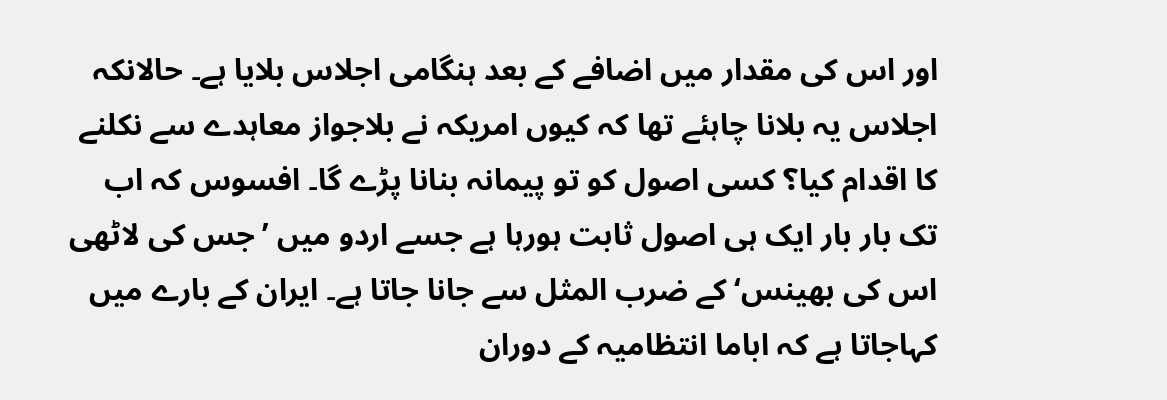اور اس کی مقدار میں اضافے کے بعد ہنگامی اجلاس بلایا ہے۔ حالانکہ اجلاس یہ بلانا چاہئے تھا کہ کیوں امریکہ نے بلاجواز معاہدے سے نکلنے کا اقدام کیا؟ کسی اصول کو تو پیمانہ بنانا پڑے گا۔ افسوس کہ اب تک بار بار ایک ہی اصول ثابت ہورہا ہے جسے اردو میں ’جس کی لاٹھی اس کی بھینس‘ کے ضرب المثل سے جانا جاتا ہے۔ ایران کے بارے میں کہاجاتا ہے کہ اباما انتظامیہ کے دوران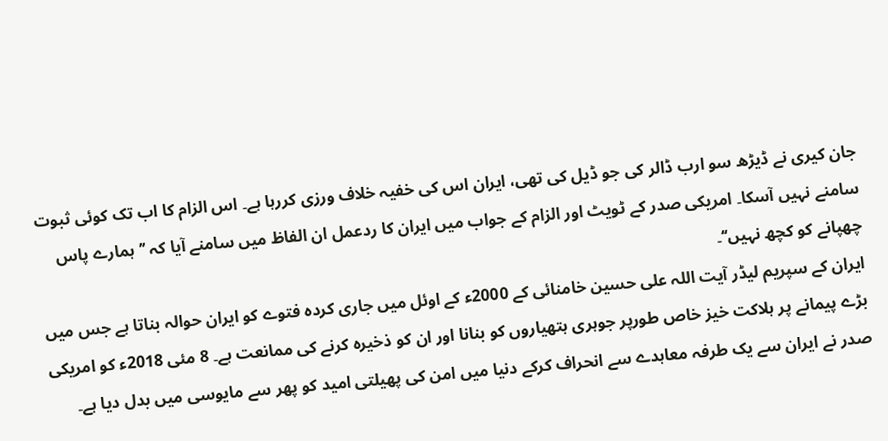جان کیری نے ڈیڑھ سو ارب ڈالر کی جو ڈیل کی تھی، ایران اس کی خفیہ خلاف ورزی کررہا ہے۔ اس الزام کا اب تک کوئی ثبوت سامنے نہیں آسکا۔ امریکی صدر کے ٹویٹ اور الزام کے جواب میں ایران کا ردعمل ان الفاظ میں سامنے آیا کہ ’’ہمارے پاس چھپانے کو کچھ نہیں‘‘۔
ایران کے سپریم لیڈر آیت اللہ علی حسین خامنائی کے 2000ء کے اوئل میں جاری کردہ فتوے کو ایران حوالہ بناتا ہے جس میں بڑے پیمانے پر ہلاکت خیز خاص طورپر جوہری ہتھیاروں کو بنانا اور ان کو ذخیرہ کرنے کی ممانعت ہے۔ 8 مئی 2018ء کو امریکی صدر نے ایران سے یک طرفہ معاہدے سے انحراف کرکے دنیا میں امن کی پھیلتی امید کو پھر سے مایوسی میں بدل دیا ہے۔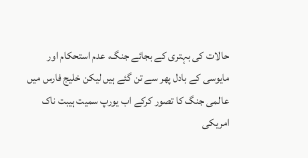حالات کی بہتری کے بجائے جنگ، عدم استحکام اور مایوسی کے بادل پھر سے تن گئے ہیں لیکن خلیج فارس میں عالمی جنگ کا تصور کرکے اب یورپ سمیت ہیبت ناک امریکی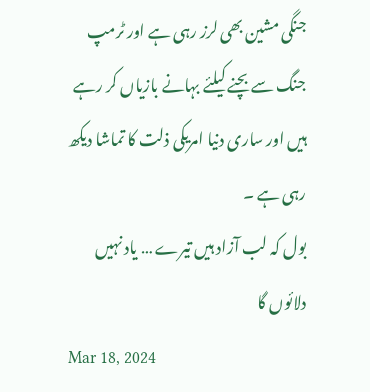جنگی مشین بھی لرز رہی ہے اور ٹرمپ جنگ سے بچنے کیلئے بہانے بازیاں کر رہے ہیں اور ساری دنیا امریکی ذلت کا تماشا دیکھ رہی ہے ۔
بول کہ لب آزاد ہیں تیرے … یاد نہیں دلائوں گا
Mar 18, 2024